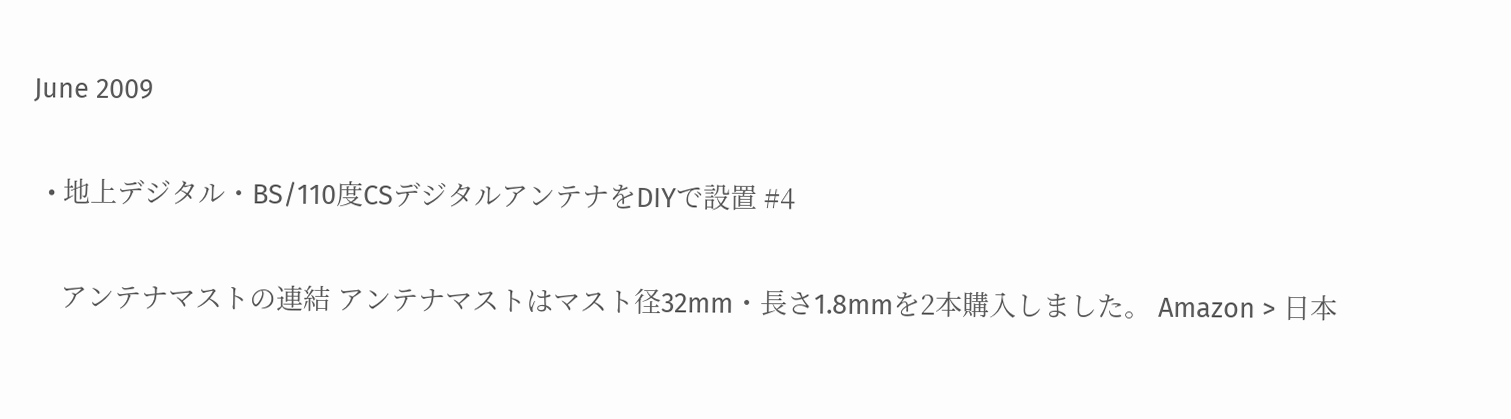June 2009

  • 地上デジタル・BS/110度CSデジタルアンテナをDIYで設置 #4

    アンテナマストの連結 アンテナマストはマスト径32mm・長さ1.8mmを2本購入しました。 Amazon > 日本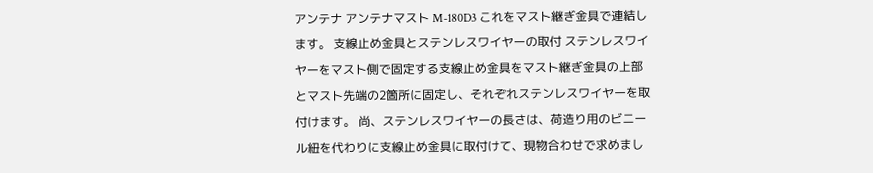アンテナ アンテナマスト M-180D3 これをマスト継ぎ金具で連結します。 支線止め金具とステンレスワイヤーの取付 ステンレスワイヤーをマスト側で固定する支線止め金具をマスト継ぎ金具の上部とマスト先端の2箇所に固定し、それぞれステンレスワイヤーを取付けます。 尚、ステンレスワイヤーの長さは、荷造り用のビニール紐を代わりに支線止め金具に取付けて、現物合わせで求めまし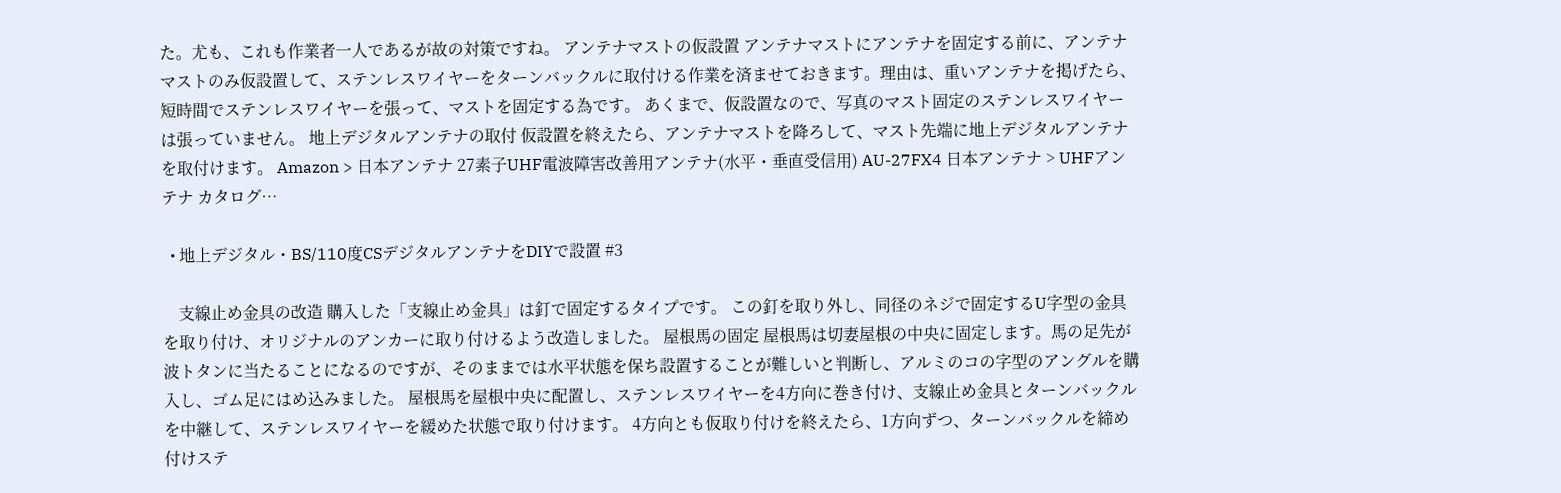た。尤も、これも作業者一人であるが故の対策ですね。 アンテナマストの仮設置 アンテナマストにアンテナを固定する前に、アンテナマストのみ仮設置して、ステンレスワイヤーをターンバックルに取付ける作業を済ませておきます。理由は、重いアンテナを掲げたら、短時間でステンレスワイヤーを張って、マストを固定する為です。 あくまで、仮設置なので、写真のマスト固定のステンレスワイヤーは張っていません。 地上デジタルアンテナの取付 仮設置を終えたら、アンテナマストを降ろして、マスト先端に地上デジタルアンテナを取付けます。 Amazon > 日本アンテナ 27素子UHF電波障害改善用アンテナ(水平・垂直受信用) AU-27FX4 日本アンテナ > UHFアンテナ カタログ…

  • 地上デジタル・BS/110度CSデジタルアンテナをDIYで設置 #3

    支線止め金具の改造 購入した「支線止め金具」は釘で固定するタイプです。 この釘を取り外し、同径のネジで固定するU字型の金具を取り付け、オリジナルのアンカーに取り付けるよう改造しました。 屋根馬の固定 屋根馬は切妻屋根の中央に固定します。馬の足先が波トタンに当たることになるのですが、そのままでは水平状態を保ち設置することが難しいと判断し、アルミのコの字型のアングルを購入し、ゴム足にはめ込みました。 屋根馬を屋根中央に配置し、ステンレスワイヤーを4方向に巻き付け、支線止め金具とターンバックルを中継して、ステンレスワイヤーを緩めた状態で取り付けます。 4方向とも仮取り付けを終えたら、1方向ずつ、ターンバックルを締め付けステ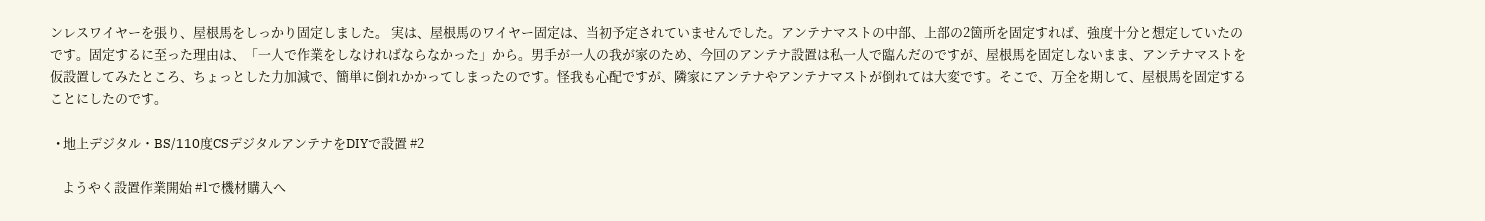ンレスワイヤーを張り、屋根馬をしっかり固定しました。 実は、屋根馬のワイヤー固定は、当初予定されていませんでした。アンテナマストの中部、上部の2箇所を固定すれば、強度十分と想定していたのです。固定するに至った理由は、「一人で作業をしなければならなかった」から。男手が一人の我が家のため、今回のアンテナ設置は私一人で臨んだのですが、屋根馬を固定しないまま、アンテナマストを仮設置してみたところ、ちょっとした力加減で、簡単に倒れかかってしまったのです。怪我も心配ですが、隣家にアンテナやアンテナマストが倒れては大変です。そこで、万全を期して、屋根馬を固定することにしたのです。

  • 地上デジタル・BS/110度CSデジタルアンテナをDIYで設置 #2

    ようやく設置作業開始 #1で機材購入へ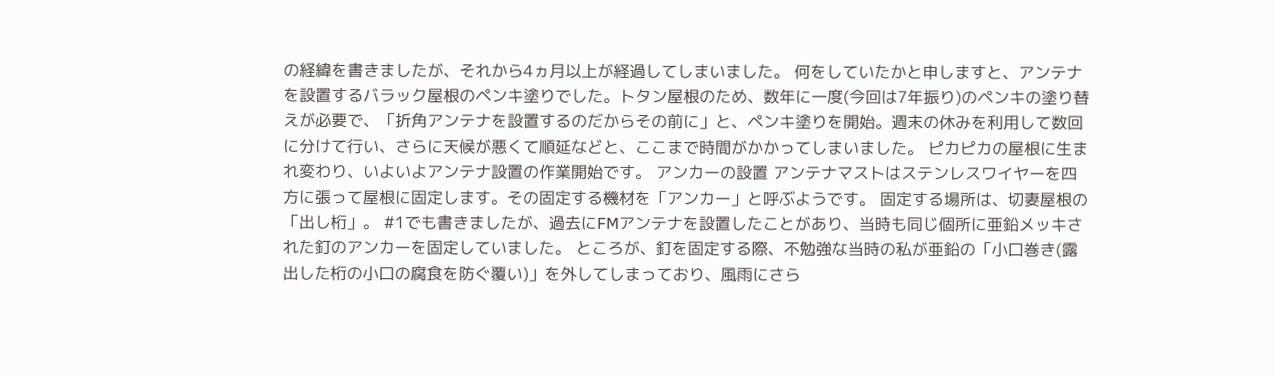の経緯を書きましたが、それから4ヵ月以上が経過してしまいました。 何をしていたかと申しますと、アンテナを設置するバラック屋根のペンキ塗りでした。トタン屋根のため、数年に一度(今回は7年振り)のペンキの塗り替えが必要で、「折角アンテナを設置するのだからその前に」と、ペンキ塗りを開始。週末の休みを利用して数回に分けて行い、さらに天候が悪くて順延などと、ここまで時間がかかってしまいました。 ピカピカの屋根に生まれ変わり、いよいよアンテナ設置の作業開始です。 アンカーの設置 アンテナマストはステンレスワイヤーを四方に張って屋根に固定します。その固定する機材を「アンカー」と呼ぶようです。 固定する場所は、切妻屋根の「出し桁」。 #1でも書きましたが、過去にFMアンテナを設置したことがあり、当時も同じ個所に亜鉛メッキされた釘のアンカーを固定していました。 ところが、釘を固定する際、不勉強な当時の私が亜鉛の「小口巻き(露出した桁の小口の腐食を防ぐ覆い)」を外してしまっており、風雨にさら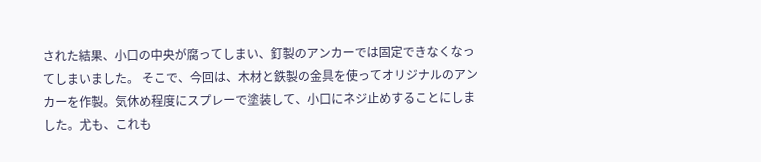された結果、小口の中央が腐ってしまい、釘製のアンカーでは固定できなくなってしまいました。 そこで、今回は、木材と鉄製の金具を使ってオリジナルのアンカーを作製。気休め程度にスプレーで塗装して、小口にネジ止めすることにしました。尤も、これも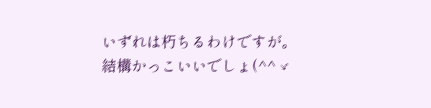いずれは朽ちるわけですが。 結構かっこいいでしょ(^^ゞ